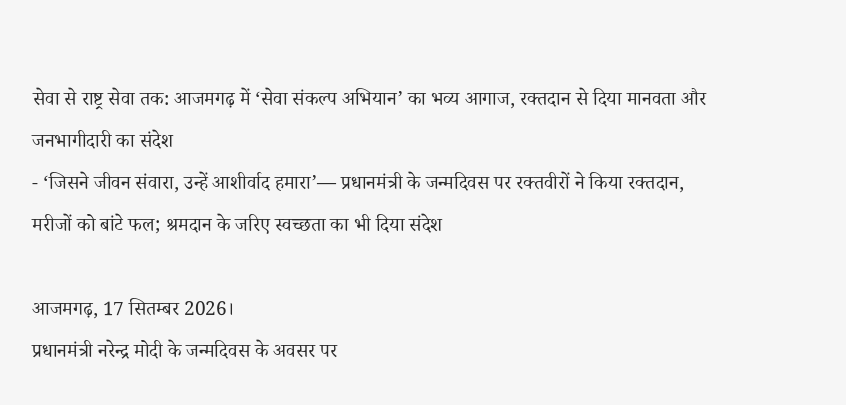सेवा से राष्ट्र सेवा तक: आजमगढ़ में ‘सेवा संकल्प अभियान’ का भव्य आगाज, रक्तदान से दिया मानवता और जनभागीदारी का संदेश
- ‘जिसने जीवन संवारा, उन्हें आशीर्वाद हमारा’— प्रधानमंत्री के जन्मदिवस पर रक्तवीरों ने किया रक्तदान, मरीजों को बांटे फल; श्रमदान के जरिए स्वच्छता का भी दिया संदेश

आजमगढ़, 17 सितम्बर 2026।
प्रधानमंत्री नरेन्द्र मोदी के जन्मदिवस के अवसर पर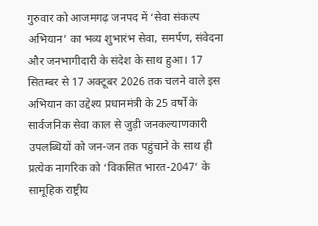गुरुवार को आजमगढ़ जनपद में ‘सेवा संकल्प अभियान’ का भव्य शुभारंभ सेवा, समर्पण, संवेदना और जनभागीदारी के संदेश के साथ हुआ। 17 सितम्बर से 17 अक्टूबर 2026 तक चलने वाले इस अभियान का उद्देश्य प्रधानमंत्री के 25 वर्षों के सार्वजनिक सेवा काल से जुड़ी जनकल्याणकारी उपलब्धियों को जन-जन तक पहुंचाने के साथ ही प्रत्येक नागरिक को ‘विकसित भारत-2047’ के सामूहिक राष्ट्रीय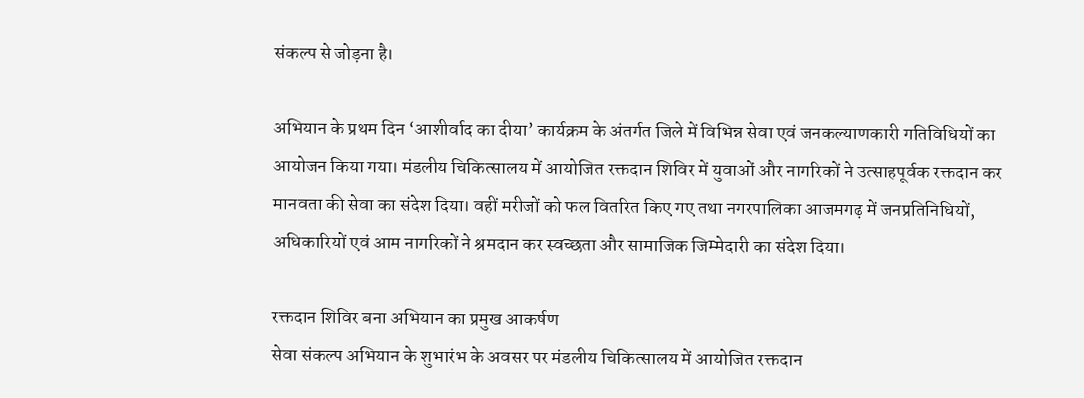संकल्प से जोड़ना है।

अभियान के प्रथम दिन ‘आशीर्वाद का दीया’ कार्यक्रम के अंतर्गत जिले में विभिन्न सेवा एवं जनकल्याणकारी गतिविधियों का आयोजन किया गया। मंडलीय चिकित्सालय में आयोजित रक्तदान शिविर में युवाओं और नागरिकों ने उत्साहपूर्वक रक्तदान कर मानवता की सेवा का संदेश दिया। वहीं मरीजों को फल वितरित किए गए तथा नगरपालिका आजमगढ़ में जनप्रतिनिधियों, अधिकारियों एवं आम नागरिकों ने श्रमदान कर स्वच्छता और सामाजिक जिम्मेदारी का संदेश दिया।

रक्तदान शिविर बना अभियान का प्रमुख आकर्षण
सेवा संकल्प अभियान के शुभारंभ के अवसर पर मंडलीय चिकित्सालय में आयोजित रक्तदान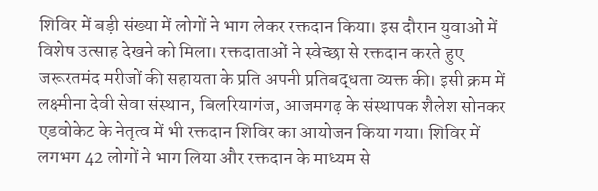शिविर में बड़ी संख्या में लोगों ने भाग लेकर रक्तदान किया। इस दौरान युवाओं में विशेष उत्साह देखने को मिला। रक्तदाताओं ने स्वेच्छा से रक्तदान करते हुए जरूरतमंद मरीजों की सहायता के प्रति अपनी प्रतिबद्धता व्यक्त की। इसी क्रम में लक्ष्मीना देवी सेवा संस्थान, बिलरियागंज, आजमगढ़ के संस्थापक शैलेश सोनकर एडवोकेट के नेतृत्व में भी रक्तदान शिविर का आयोजन किया गया। शिविर में लगभग 42 लोगों ने भाग लिया और रक्तदान के माध्यम से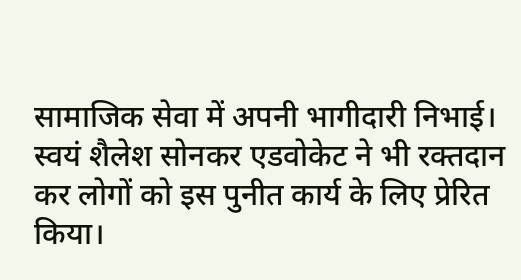सामाजिक सेवा में अपनी भागीदारी निभाई। स्वयं शैलेश सोनकर एडवोकेट ने भी रक्तदान कर लोगों को इस पुनीत कार्य के लिए प्रेरित किया।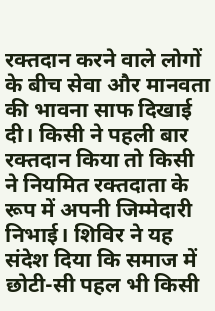रक्तदान करने वाले लोगों के बीच सेवा और मानवता की भावना साफ दिखाई दी। किसी ने पहली बार रक्तदान किया तो किसी ने नियमित रक्तदाता के रूप में अपनी जिम्मेदारी निभाई। शिविर ने यह संदेश दिया कि समाज में छोटी-सी पहल भी किसी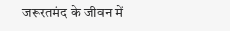जरूरतमंद के जीवन में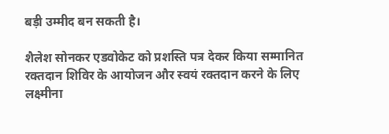बड़ी उम्मीद बन सकती है।

शैलेश सोनकर एडवोकेट को प्रशस्ति पत्र देकर किया सम्मानित
रक्तदान शिविर के आयोजन और स्वयं रक्तदान करने के लिए लक्ष्मीना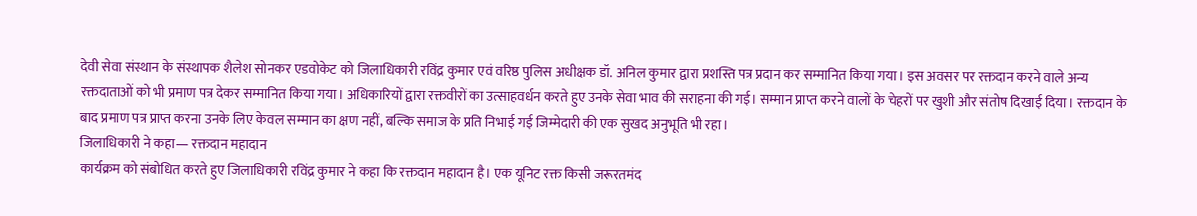देवी सेवा संस्थान के संस्थापक शैलेश सोनकर एडवोकेट को जिलाधिकारी रविंद्र कुमार एवं वरिष्ठ पुलिस अधीक्षक डॉ. अनिल कुमार द्वारा प्रशस्ति पत्र प्रदान कर सम्मानित किया गया। इस अवसर पर रक्तदान करने वाले अन्य रक्तदाताओं को भी प्रमाण पत्र देकर सम्मानित किया गया। अधिकारियों द्वारा रक्तवीरों का उत्साहवर्धन करते हुए उनके सेवा भाव की सराहना की गई। सम्मान प्राप्त करने वालों के चेहरों पर खुशी और संतोष दिखाई दिया। रक्तदान के बाद प्रमाण पत्र प्राप्त करना उनके लिए केवल सम्मान का क्षण नहीं, बल्कि समाज के प्रति निभाई गई जिम्मेदारी की एक सुखद अनुभूति भी रहा।
जिलाधिकारी ने कहा— रक्तदान महादान
कार्यक्रम को संबोधित करते हुए जिलाधिकारी रविंद्र कुमार ने कहा कि रक्तदान महादान है। एक यूनिट रक्त किसी जरूरतमंद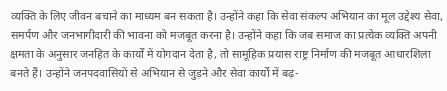व्यक्ति के लिए जीवन बचाने का माध्यम बन सकता है। उन्होंने कहा कि सेवा संकल्प अभियान का मूल उद्देश्य सेवा, समर्पण और जनभागीदारी की भावना को मजबूत करना है। उन्होंने कहा कि जब समाज का प्रत्येक व्यक्ति अपनी क्षमता के अनुसार जनहित के कार्यों में योगदान देता है, तो सामूहिक प्रयास राष्ट्र निर्माण की मजबूत आधारशिला बनते हैं। उन्होंने जनपदवासियों से अभियान से जुड़ने और सेवा कार्यों में बढ़-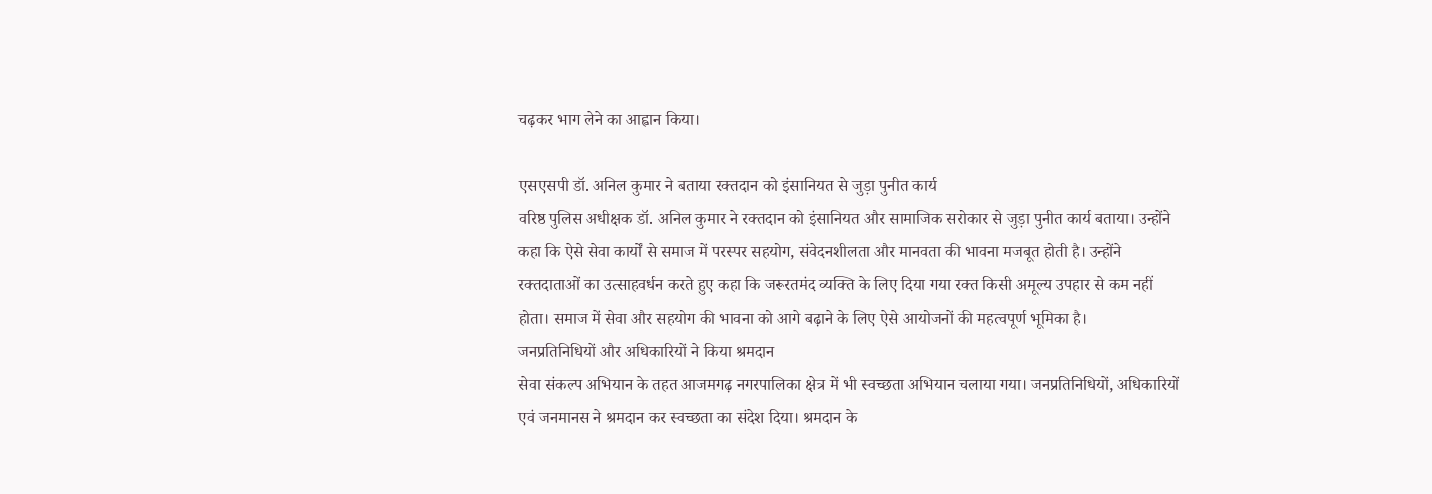चढ़कर भाग लेने का आह्वान किया।

एसएसपी डॉ. अनिल कुमार ने बताया रक्तदान को इंसानियत से जुड़ा पुनीत कार्य
वरिष्ठ पुलिस अधीक्षक डॉ. अनिल कुमार ने रक्तदान को इंसानियत और सामाजिक सरोकार से जुड़ा पुनीत कार्य बताया। उन्होंने कहा कि ऐसे सेवा कार्यों से समाज में परस्पर सहयोग, संवेदनशीलता और मानवता की भावना मजबूत होती है। उन्होंने रक्तदाताओं का उत्साहवर्धन करते हुए कहा कि जरूरतमंद व्यक्ति के लिए दिया गया रक्त किसी अमूल्य उपहार से कम नहीं होता। समाज में सेवा और सहयोग की भावना को आगे बढ़ाने के लिए ऐसे आयोजनों की महत्वपूर्ण भूमिका है।
जनप्रतिनिधियों और अधिकारियों ने किया श्रमदान
सेवा संकल्प अभियान के तहत आजमगढ़ नगरपालिका क्षेत्र में भी स्वच्छता अभियान चलाया गया। जनप्रतिनिधियों, अधिकारियों एवं जनमानस ने श्रमदान कर स्वच्छता का संदेश दिया। श्रमदान के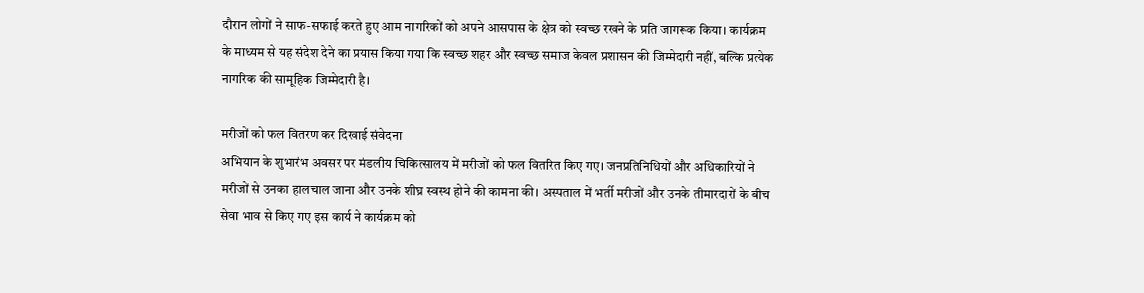दौरान लोगों ने साफ-सफाई करते हुए आम नागरिकों को अपने आसपास के क्षेत्र को स्वच्छ रखने के प्रति जागरूक किया। कार्यक्रम के माध्यम से यह संदेश देने का प्रयास किया गया कि स्वच्छ शहर और स्वच्छ समाज केवल प्रशासन की जिम्मेदारी नहीं, बल्कि प्रत्येक नागरिक की सामूहिक जिम्मेदारी है।

मरीजों को फल वितरण कर दिखाई संवेदना
अभियान के शुभारंभ अवसर पर मंडलीय चिकित्सालय में मरीजों को फल वितरित किए गए। जनप्रतिनिधियों और अधिकारियों ने मरीजों से उनका हालचाल जाना और उनके शीघ्र स्वस्थ होने की कामना की। अस्पताल में भर्ती मरीजों और उनके तीमारदारों के बीच सेवा भाव से किए गए इस कार्य ने कार्यक्रम को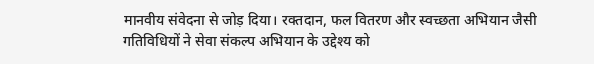मानवीय संवेदना से जोड़ दिया। रक्तदान, फल वितरण और स्वच्छता अभियान जैसी गतिविधियों ने सेवा संकल्प अभियान के उद्देश्य को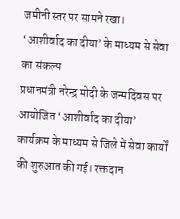जमीनी स्तर पर सामने रखा।
‘आशीर्वाद का दीया’ के माध्यम से सेवा का संकल्प
प्रधानमंत्री नरेन्द्र मोदी के जन्मदिवस पर आयोजित ‘आशीर्वाद का दीया’ कार्यक्रम के माध्यम से जिले में सेवा कार्यों की शुरुआत की गई। रक्तदान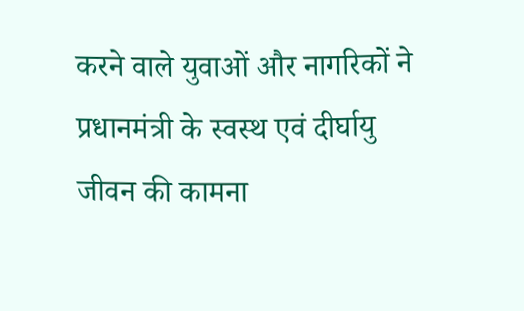करने वाले युवाओं और नागरिकों ने प्रधानमंत्री के स्वस्थ एवं दीर्घायु जीवन की कामना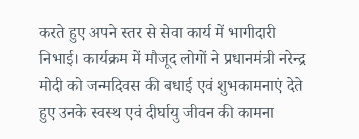करते हुए अपने स्तर से सेवा कार्य में भागीदारी निभाई। कार्यक्रम में मौजूद लोगों ने प्रधानमंत्री नरेन्द्र मोदी को जन्मदिवस की बधाई एवं शुभकामनाएं देते हुए उनके स्वस्थ एवं दीर्घायु जीवन की कामना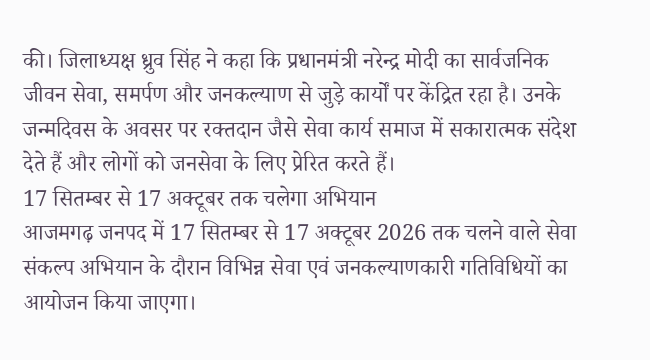की। जिलाध्यक्ष ध्रुव सिंह ने कहा कि प्रधानमंत्री नरेन्द्र मोदी का सार्वजनिक जीवन सेवा, समर्पण और जनकल्याण से जुड़े कार्यों पर केंद्रित रहा है। उनके जन्मदिवस के अवसर पर रक्तदान जैसे सेवा कार्य समाज में सकारात्मक संदेश देते हैं और लोगों को जनसेवा के लिए प्रेरित करते हैं।
17 सितम्बर से 17 अक्टूबर तक चलेगा अभियान
आजमगढ़ जनपद में 17 सितम्बर से 17 अक्टूबर 2026 तक चलने वाले सेवा संकल्प अभियान के दौरान विभिन्न सेवा एवं जनकल्याणकारी गतिविधियों का आयोजन किया जाएगा।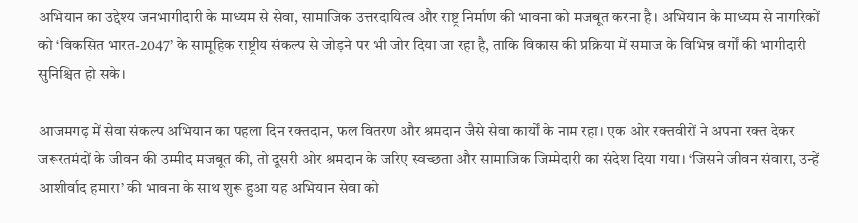अभियान का उद्देश्य जनभागीदारी के माध्यम से सेवा, सामाजिक उत्तरदायित्व और राष्ट्र निर्माण की भावना को मजबूत करना है। अभियान के माध्यम से नागरिकों को ‘विकसित भारत-2047’ के सामूहिक राष्ट्रीय संकल्प से जोड़ने पर भी जोर दिया जा रहा है, ताकि विकास की प्रक्रिया में समाज के विभिन्न वर्गों की भागीदारी सुनिश्चित हो सके।

आजमगढ़ में सेवा संकल्प अभियान का पहला दिन रक्तदान, फल वितरण और श्रमदान जैसे सेवा कार्यों के नाम रहा। एक ओर रक्तवीरों ने अपना रक्त देकर जरूरतमंदों के जीवन की उम्मीद मजबूत की, तो दूसरी ओर श्रमदान के जरिए स्वच्छता और सामाजिक जिम्मेदारी का संदेश दिया गया। ‘जिसने जीवन संवारा, उन्हें आशीर्वाद हमारा’ की भावना के साथ शुरू हुआ यह अभियान सेवा को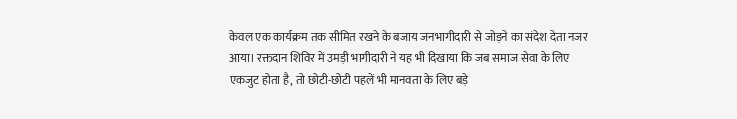केवल एक कार्यक्रम तक सीमित रखने के बजाय जनभागीदारी से जोड़ने का संदेश देता नजर आया। रक्तदान शिविर में उमड़ी भागीदारी ने यह भी दिखाया कि जब समाज सेवा के लिए एकजुट होता है, तो छोटी-छोटी पहलें भी मानवता के लिए बड़े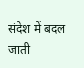संदेश में बदल जाती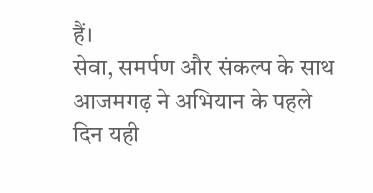हैं।
सेवा, समर्पण और संकल्प के साथ आजमगढ़ ने अभियान के पहले दिन यही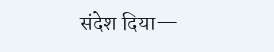संदेश दिया—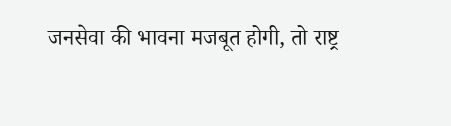जनसेवा की भावना मजबूत होगी, तो राष्ट्र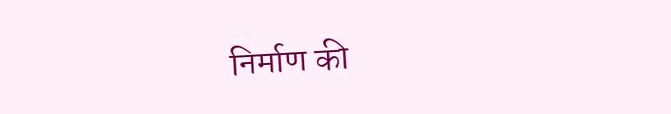निर्माण की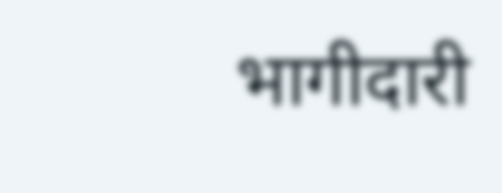भागीदारी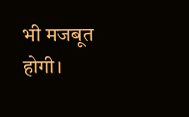भी मजबूत होगी।